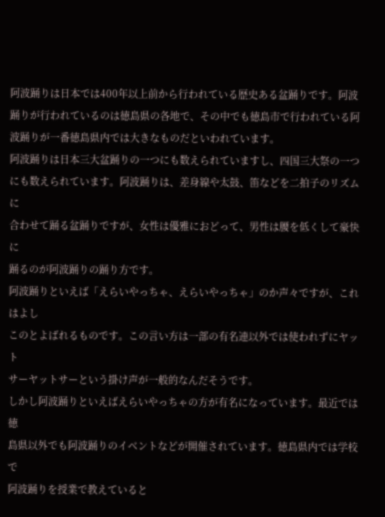阿波踊りは日本では400年以上前から行われている歴史ある盆踊りです。阿波
踊りが行われているのは徳島県の各地で、その中でも徳島市で行われている阿
波踊りが一番徳島県内では大きなものだといわれています。
阿波踊りは日本三大盆踊りの一つにも数えられていますし、四国三大祭の一つ
にも数えられています。阿波踊りは、差身線や太鼓、笛などを二拍子のリズムに
合わせて踊る盆踊りですが、女性は優雅におどって、男性は腰を低くして豪快に
踊るのが阿波踊りの踊り方です。
阿波踊りといえば「えらいやっちゃ、えらいやっちゃ」のか声々ですが、これはよし
このとよばれるものです。この言い方は一部の有名連以外では使われずにヤット
サーヤットサーという掛け声が一般的なんだそうです。
しかし阿波踊りといえばえらいやっちゃの方が有名になっています。最近では徳
島県以外でも阿波踊りのイベントなどが開催されています。徳島県内では学校で
阿波踊りを授業で教えていると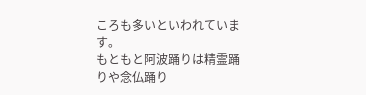ころも多いといわれています。
もともと阿波踊りは精霊踊りや念仏踊り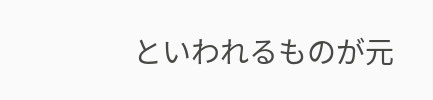といわれるものが元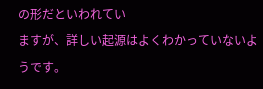の形だといわれてい
ますが、詳しい起源はよくわかっていないようです。